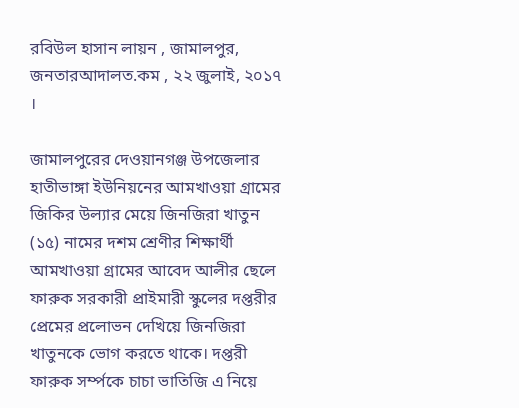রবিউল হাসান লায়ন , জামালপুর,
জনতারআদালত.কম , ২২ জুলাই, ২০১৭ ।

জামালপুরের দেওয়ানগঞ্জ উপজেলার হাতীভাঙ্গা ইউনিয়নের আমখাওয়া গ্রামের জিকির উল্যার মেয়ে জিনজিরা খাতুন (১৫) নামের দশম শ্রেণীর শিক্ষার্থী আমখাওয়া গ্রামের আবেদ আলীর ছেলে ফারুক সরকারী প্রাইমারী স্কুলের দপ্তরীর প্রেমের প্রলোভন দেখিয়ে জিনজিরা খাতুনকে ভোগ করতে থাকে। দপ্তরী ফারুক সর্ম্পকে চাচা ভাতিজি এ নিয়ে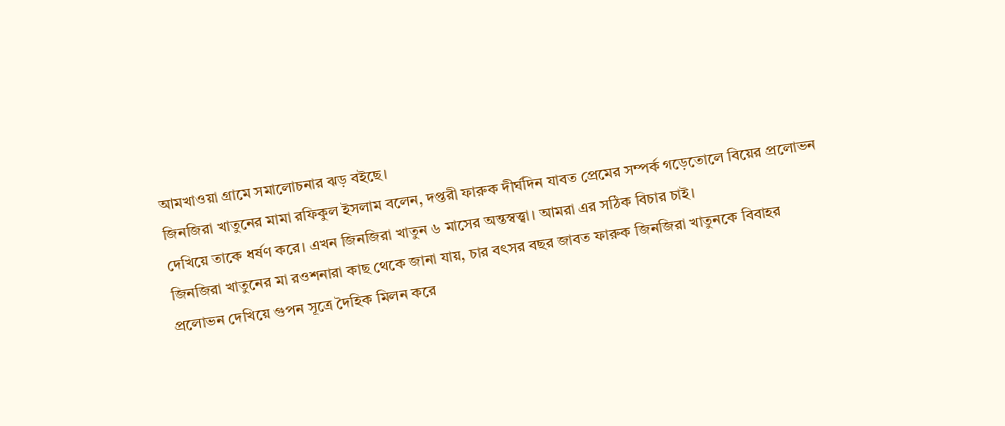আমখাওয়া গ্রামে সমালোচনার ঝড় বইছে।
জিনজিরা খাতুনের মামা রফিকুল ইসলাম বলেন, দপ্তরী ফারুক দীর্ঘদিন যাবত প্রেমের সম্পর্ক গড়েতোলে বিয়ের প্রলোভন দেখিয়ে তাকে ধর্ষণ করে। এখন জিনজিরা খাতুন ৬ মাসের অন্তস্বত্ত্বা। আমরা এর সঠিক বিচার চাই।
জিনজিরা খাতুনের মা রওশনারা কাছ থেকে জানা যায়, চার বৎসর বছর জাবত ফারুক জিনজিরা খাতুনকে বিবাহর প্রলোভন দেখিয়ে গুপন সূত্রে দৈহিক মিলন করে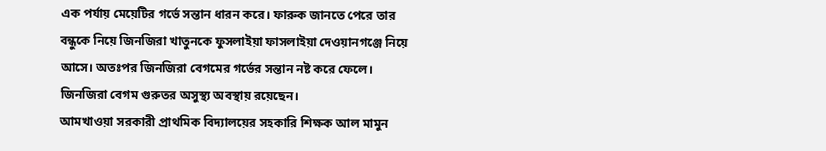এক পর্যায় মেয়েটির গর্ভে সন্তান ধারন করে। ফারুক জানতে পেরে তার বন্ধুকে নিয়ে জিনজিরা খাতুনকে ফুসলাইয়া ফাসলাইয়া দেওয়ানগঞ্জে নিয়ে আসে। অতঃপর জিনজিরা বেগমের গর্ভের সন্তান নষ্ট করে ফেলে। জিনজিরা বেগম গুরুতর অসুস্থ্য অবস্থায় রয়েছেন।
আমখাওয়া সরকারী প্রাথমিক বিদ্যালয়ের সহকারি শিক্ষক আল মামুন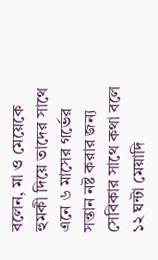বলেন, মা ও মেয়েকে হুমকী দিয়ে তাদের সাথে এনে ৬ মাসের গর্ভের সন্তান নষ্ট করার জন্য সেবিকার সাথে কথা বলে ১২ ঘন্টা মেয়াদি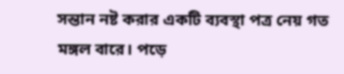সন্তান নষ্ট করার একটি ব্যবস্থা পত্র নেয় গত মঙ্গল বারে। পড়ে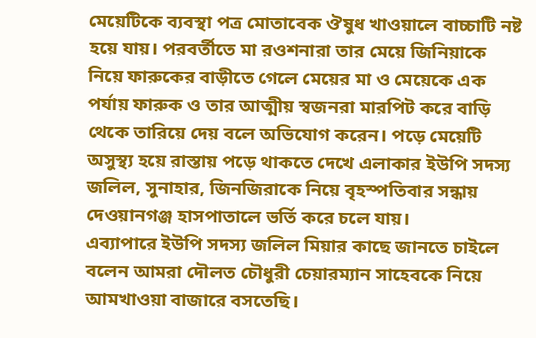মেয়েটিকে ব্যবস্থা পত্র মোতাবেক ঔষুধ খাওয়ালে বাচ্চাটি নষ্ট হয়ে যায়। পরবর্তীতে মা রওশনারা তার মেয়ে জিনিয়াকে নিয়ে ফারুকের বাড়ীতে গেলে মেয়ের মা ও মেয়েকে এক পর্যায় ফারুক ও তার আত্মীয় স্বজনরা মারপিট করে বাড়ি থেকে তারিয়ে দেয় বলে অভিযোগ করেন। পড়ে মেয়েটি অসুস্থ্য হয়ে রাস্তায় পড়ে থাকতে দেখে এলাকার ইউপি সদস্য জলিল, সুনাহার, জিনজিরাকে নিয়ে বৃহস্পতিবার সন্ধায় দেওয়ানগঞ্জ হাসপাতালে ভর্তি করে চলে যায়।
এব্যাপারে ইউপি সদস্য জলিল মিয়ার কাছে জানতে চাইলে বলেন আমরা দৌলত চৌধুরী চেয়ারম্যান সাহেবকে নিয়ে আমখাওয়া বাজারে বসতেছি।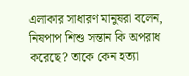এলাকার সাধারণ মানুষরা বলেন, নিষপাপ শিশু সন্তান কি অপরাধ করেছে? তাকে কেন হত্যা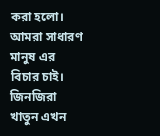করা হলো। আমরা সাধারণ মানুষ এর বিচার চাই। জিনজিরা খাতুন এখন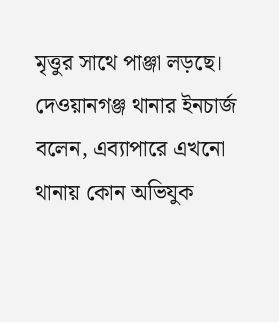মৃত্তুর সাথে পাঞ্জা লড়ছে।
দেওয়ানগঞ্জ থানার ইনচার্জ বলেন, এব্যাপারে এখনো থানায় কোন অভিযুক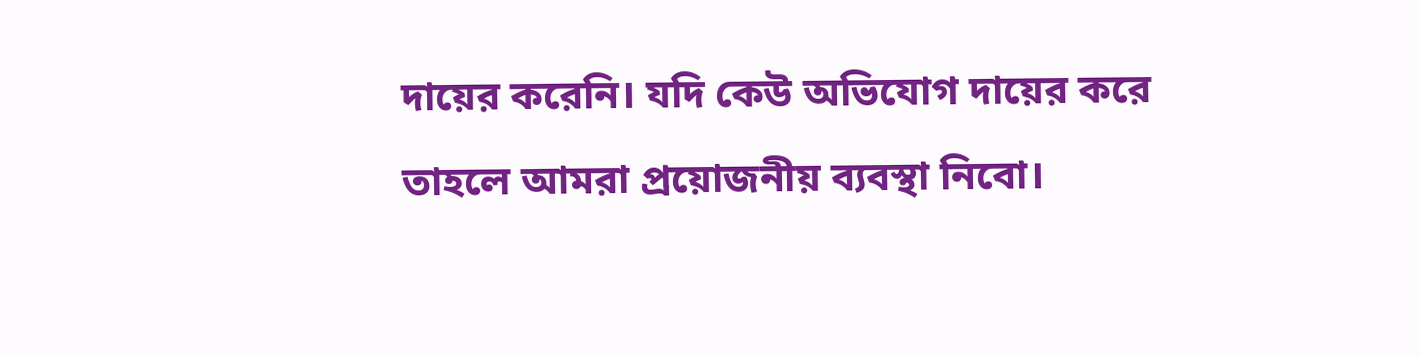দায়ের করেনি। যদি কেউ অভিযোগ দায়ের করে তাহলে আমরা প্রয়োজনীয় ব্যবস্থা নিবো।